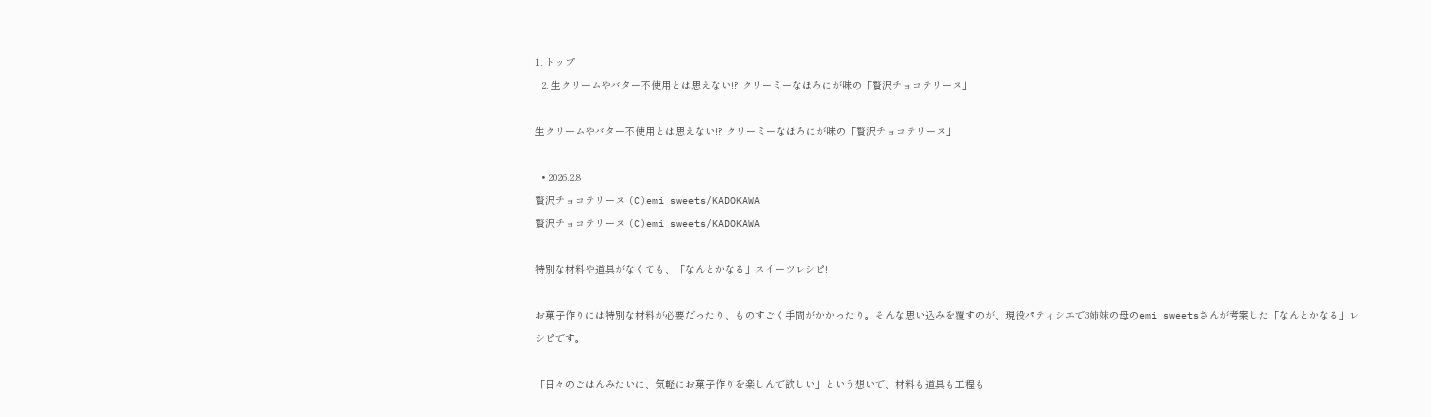1. トップ
  2. 生クリームやバター不使用とは思えない!? クリーミーなほろにが味の「贅沢チョコテリーヌ」

生クリームやバター不使用とは思えない!? クリーミーなほろにが味の「贅沢チョコテリーヌ」

  • 2026.2.8
贅沢チョコテリーヌ (C)emi sweets/KADOKAWA
贅沢チョコテリーヌ (C)emi sweets/KADOKAWA

特別な材料や道具がなくても、「なんとかなる」スイーツレシピ!

お菓子作りには特別な材料が必要だったり、ものすごく手間がかかったり。そんな思い込みを覆すのが、現役パティシエで3姉妹の母のemi sweetsさんが考案した「なんとかなる」レシピです。

「日々のごはんみたいに、気軽にお菓子作りを楽しんで欲しい」という想いで、材料も道具も工程も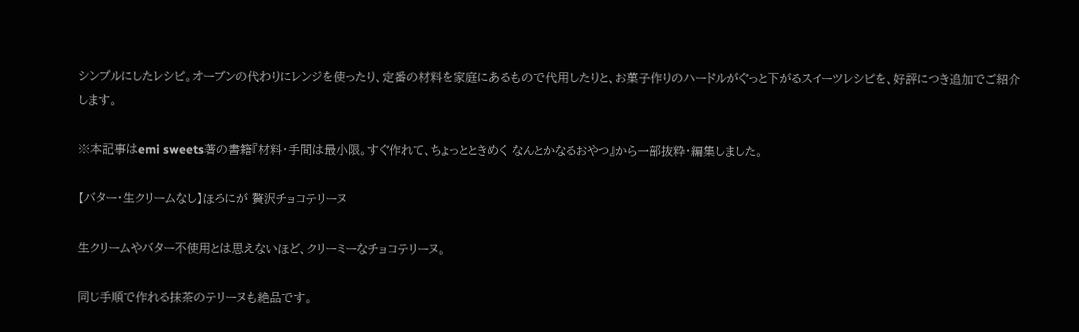シンプルにしたレシピ。オーブンの代わりにレンジを使ったり、定番の材料を家庭にあるもので代用したりと、お菓子作りのハードルがぐっと下がるスイーツレシピを、好評につき追加でご紹介します。

※本記事はemi sweets著の書籍『材料・手間は最小限。すぐ作れて、ちょっとときめく なんとかなるおやつ』から一部抜粋・編集しました。

【バター・生クリームなし】ほろにが 贅沢チョコテリーヌ

生クリームやバター不使用とは思えないほど、クリーミーなチョコテリーヌ。

同じ手順で作れる抹茶のテリーヌも絶品です。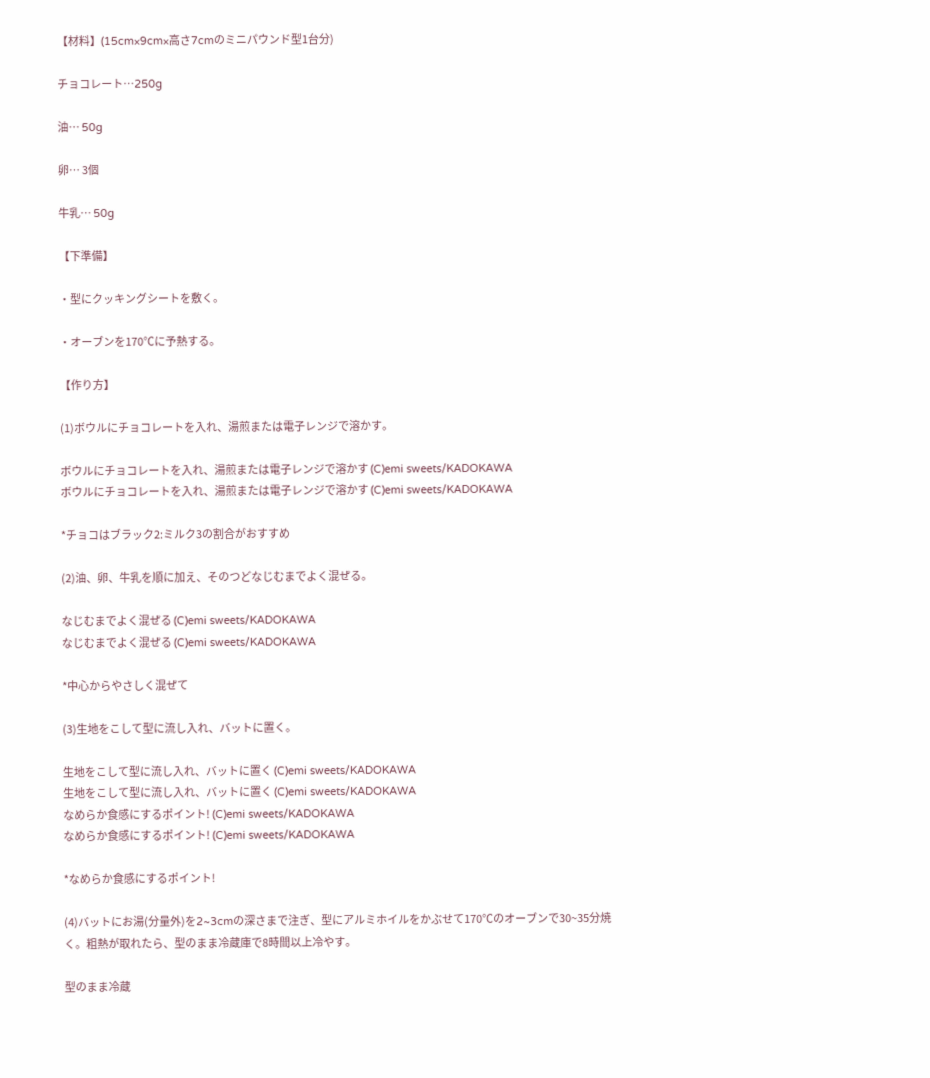【材料】(15cm×9cm×高さ7cmのミニパウンド型1台分)

チョコレート…250g

油… 50g

卵… 3個

牛乳… 50g

【下準備】

・型にクッキングシートを敷く。

・オーブンを170℃に予熱する。

【作り方】

(1)ボウルにチョコレートを入れ、湯煎または電子レンジで溶かす。

ボウルにチョコレートを入れ、湯煎または電子レンジで溶かす (C)emi sweets/KADOKAWA
ボウルにチョコレートを入れ、湯煎または電子レンジで溶かす (C)emi sweets/KADOKAWA

*チョコはブラック2:ミルク3の割合がおすすめ

(2)油、卵、牛乳を順に加え、そのつどなじむまでよく混ぜる。

なじむまでよく混ぜる (C)emi sweets/KADOKAWA
なじむまでよく混ぜる (C)emi sweets/KADOKAWA

*中心からやさしく混ぜて

(3)生地をこして型に流し入れ、バットに置く。

生地をこして型に流し入れ、バットに置く (C)emi sweets/KADOKAWA
生地をこして型に流し入れ、バットに置く (C)emi sweets/KADOKAWA
なめらか食感にするポイント! (C)emi sweets/KADOKAWA
なめらか食感にするポイント! (C)emi sweets/KADOKAWA

*なめらか食感にするポイント!

(4)バットにお湯(分量外)を2~3cmの深さまで注ぎ、型にアルミホイルをかぶせて170℃のオーブンで30~35分焼く。粗熱が取れたら、型のまま冷蔵庫で8時間以上冷やす。

型のまま冷蔵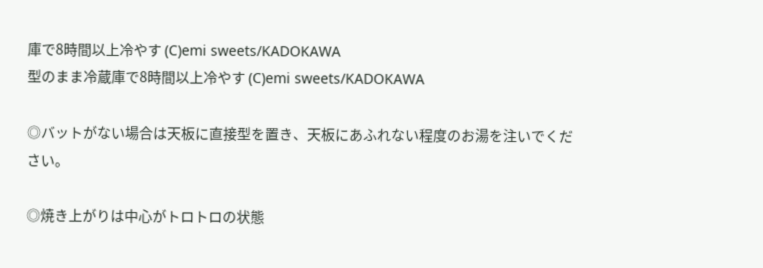庫で8時間以上冷やす (C)emi sweets/KADOKAWA
型のまま冷蔵庫で8時間以上冷やす (C)emi sweets/KADOKAWA

◎バットがない場合は天板に直接型を置き、天板にあふれない程度のお湯を注いでください。

◎焼き上がりは中心がトロトロの状態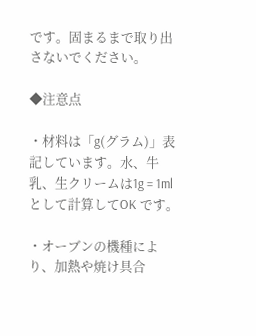です。固まるまで取り出さないでください。

◆注意点

・材料は「g(グラム)」表記しています。水、牛乳、生クリームは1g = 1ml として計算してOK です。

・オーブンの機種により、加熱や焼け具合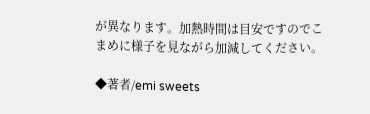が異なります。加熱時間は目安ですのでこまめに様子を見ながら加減してください。

◆著者/emi sweets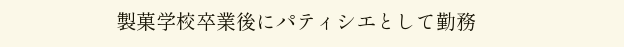製菓学校卒業後にパティシエとして勤務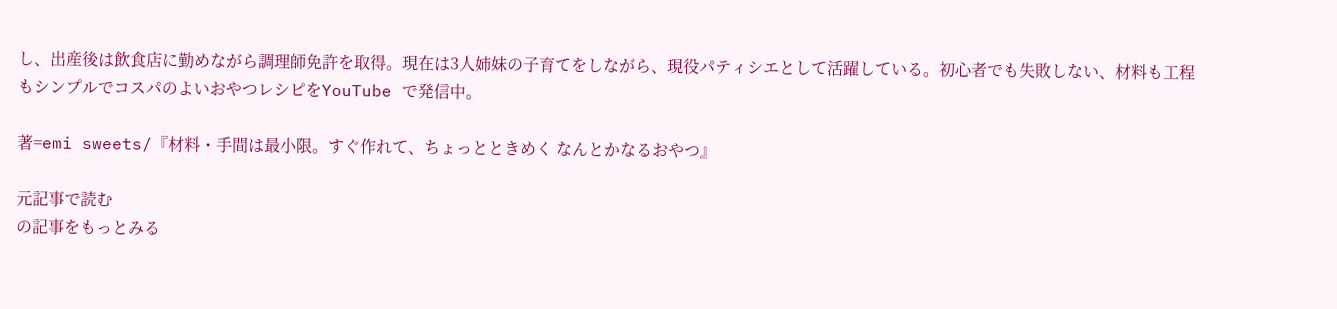し、出産後は飲食店に勤めながら調理師免許を取得。現在は3人姉妹の子育てをしながら、現役パティシエとして活躍している。初心者でも失敗しない、材料も工程もシンプルでコスパのよいおやつレシピをYouTube で発信中。

著=emi sweets/『材料・手間は最小限。すぐ作れて、ちょっとときめく なんとかなるおやつ』

元記事で読む
の記事をもっとみる